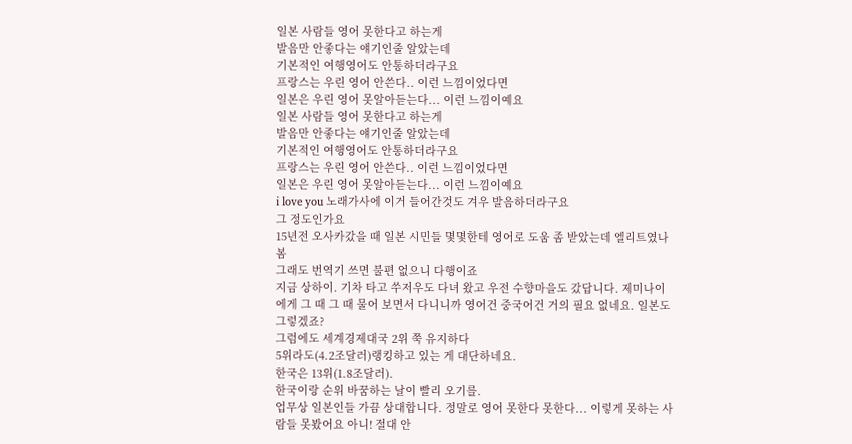일본 사람들 영어 못한다고 하는게
발음만 안좋다는 얘기인줄 알았는데
기본적인 여행영어도 안통하더라구요
프랑스는 우린 영어 안쓴다.. 이런 느낌이었다면
일본은 우린 영어 못알아듣는다... 이런 느낌이예요
일본 사람들 영어 못한다고 하는게
발음만 안좋다는 얘기인줄 알았는데
기본적인 여행영어도 안통하더라구요
프랑스는 우린 영어 안쓴다.. 이런 느낌이었다면
일본은 우린 영어 못알아듣는다... 이런 느낌이예요
i love you 노래가사에 이거 들어간것도 겨우 발음하더라구요
그 정도인가요
15년전 오사카갔을 때 일본 시민들 몇몇한테 영어로 도움 좀 받았는데 엘리트였나봄
그래도 번역기 쓰면 불편 없으니 다행이죠
지금 상하이. 기차 타고 쑤저우도 다녀 왔고 우전 수향마을도 갔답니다. 제미나이 에게 그 때 그 때 물어 보면서 다니니까 영어건 중국어건 거의 필요 없네요. 일본도 그렇겠죠?
그럼에도 세계경제대국 2위 쭉 유지하다
5위라도(4.2조달러)랭킹하고 있는 게 대단하네요.
한국은 13위(1.8조달러).
한국이랑 순위 바꿈하는 날이 빨리 오기를.
업무상 일본인들 가끔 상대합니다. 정말로 영어 못한다 못한다... 이렇게 못하는 사람들 못봤어요 아니! 절대 안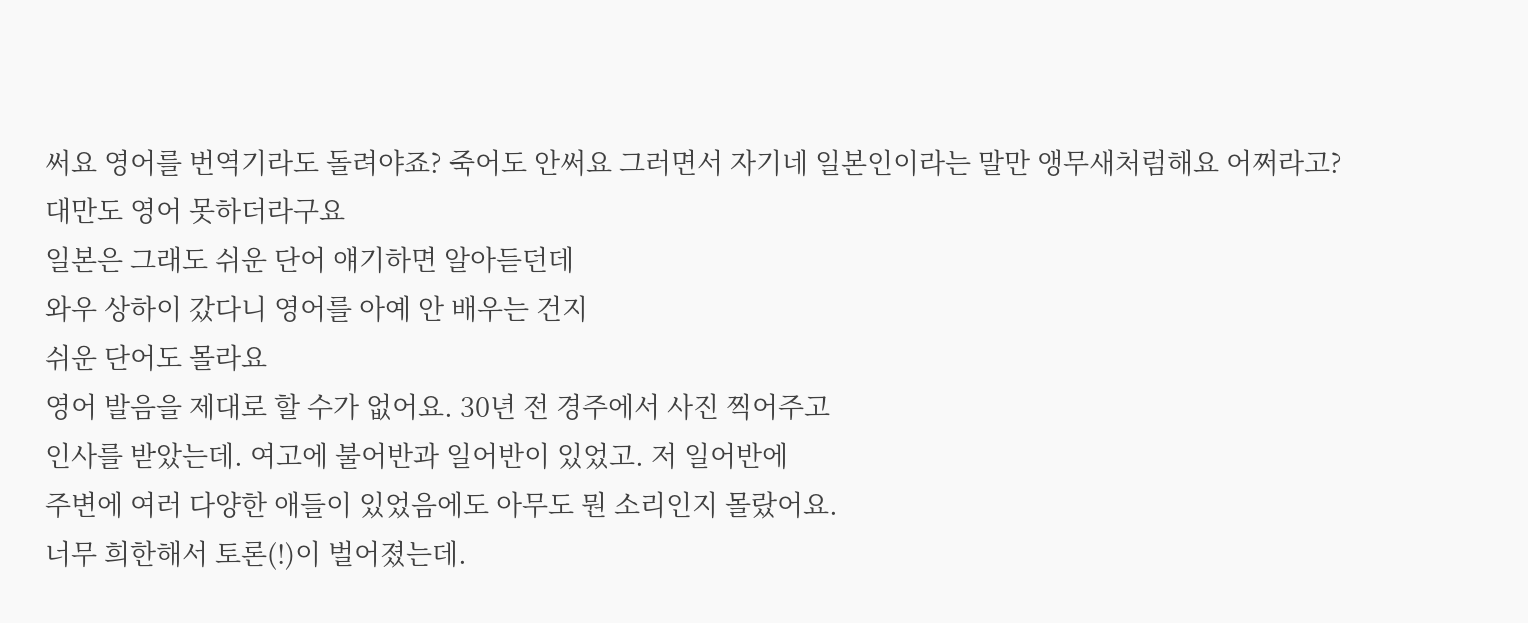써요 영어를 번역기라도 돌려야죠? 죽어도 안써요 그러면서 자기네 일본인이라는 말만 앵무새처럼해요 어쩌라고?
대만도 영어 못하더라구요
일본은 그래도 쉬운 단어 얘기하면 알아듣던데
와우 상하이 갔다니 영어를 아예 안 배우는 건지
쉬운 단어도 몰라요
영어 발음을 제대로 할 수가 없어요. 30년 전 경주에서 사진 찍어주고
인사를 받았는데. 여고에 불어반과 일어반이 있었고. 저 일어반에
주변에 여러 다양한 애들이 있었음에도 아무도 뭔 소리인지 몰랐어요.
너무 희한해서 토론(!)이 벌어졌는데.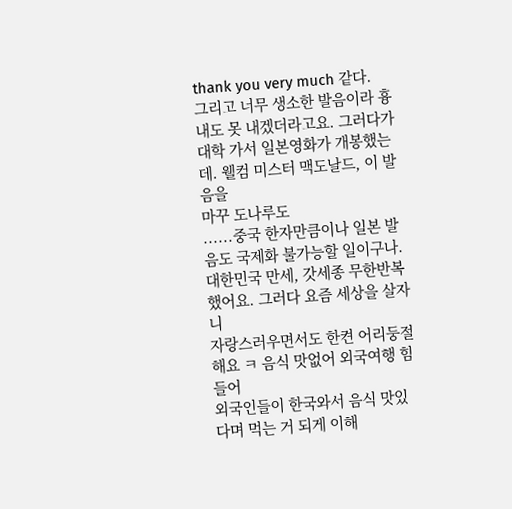thank you very much 같다.
그리고 너무 생소한 발음이라 흉내도 못 내겠더라고요. 그러다가
대학 가서 일본영화가 개봉했는데. 웰컴 미스터 맥도날드, 이 발음을
마꾸 도나루도
......중국 한자만큼이나 일본 발음도 국제화 불가능할 일이구나.
대한민국 만세, 갓세종 무한반복했어요. 그러다 요즘 세상을 살자니
자랑스러우면서도 한켠 어리둥절해요 ㅋ 음식 맛없어 외국여행 힘들어
외국인들이 한국와서 음식 맛있다며 먹는 거 되게 이해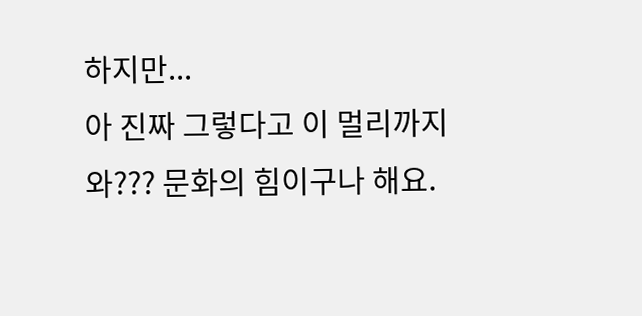하지만...
아 진짜 그렇다고 이 멀리까지 와??? 문화의 힘이구나 해요.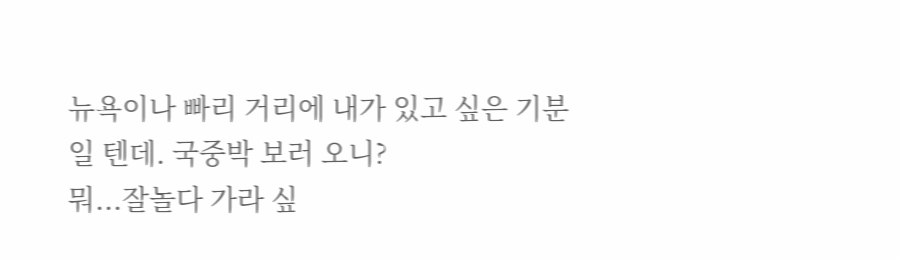뉴욕이나 빠리 거리에 내가 있고 싶은 기분일 텐데. 국중박 보러 오니?
뭐...잘놀다 가라 싶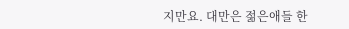지만요. 대만은 젊은애들 한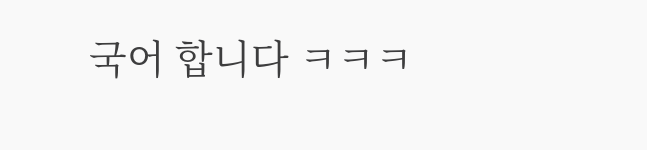국어 합니다 ㅋㅋㅋ